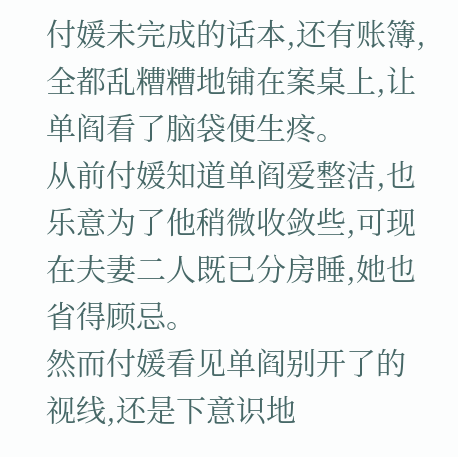付媛未完成的话本,还有账簿,全都乱糟糟地铺在案桌上,让单阎看了脑袋便生疼。
从前付媛知道单阎爱整洁,也乐意为了他稍微收敛些,可现在夫妻二人既已分房睡,她也省得顾忌。
然而付媛看见单阎别开了的视线,还是下意识地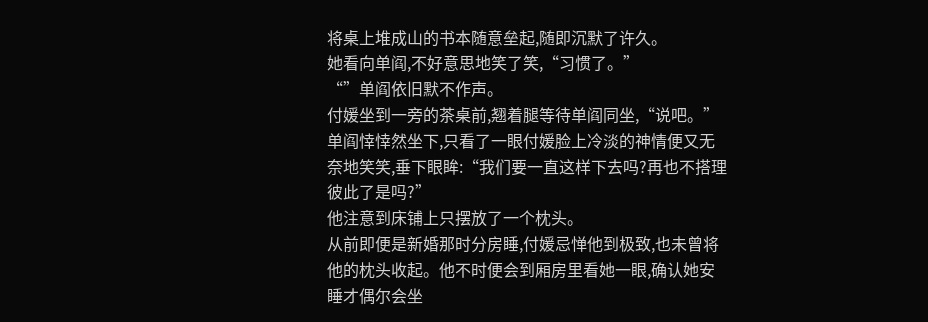将桌上堆成山的书本随意垒起,随即沉默了许久。
她看向单阎,不好意思地笑了笑,“习惯了。”
“”单阎依旧默不作声。
付媛坐到一旁的茶桌前,翘着腿等待单阎同坐,“说吧。”
单阎悻悻然坐下,只看了一眼付媛脸上冷淡的神情便又无奈地笑笑,垂下眼眸:“我们要一直这样下去吗?再也不搭理彼此了是吗?”
他注意到床铺上只摆放了一个枕头。
从前即便是新婚那时分房睡,付媛忌惮他到极致,也未曾将他的枕头收起。他不时便会到厢房里看她一眼,确认她安睡才偶尔会坐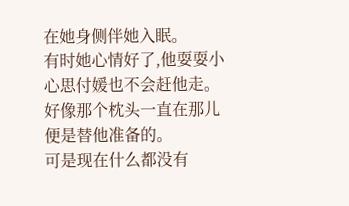在她身侧伴她入眠。
有时她心情好了,他耍耍小心思付媛也不会赶他走。
好像那个枕头一直在那儿便是替他准备的。
可是现在什么都没有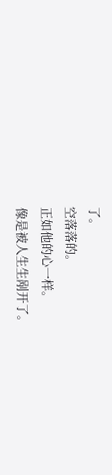了。
空落落的。
正如他的心一样。
像是被人生生剐开了。